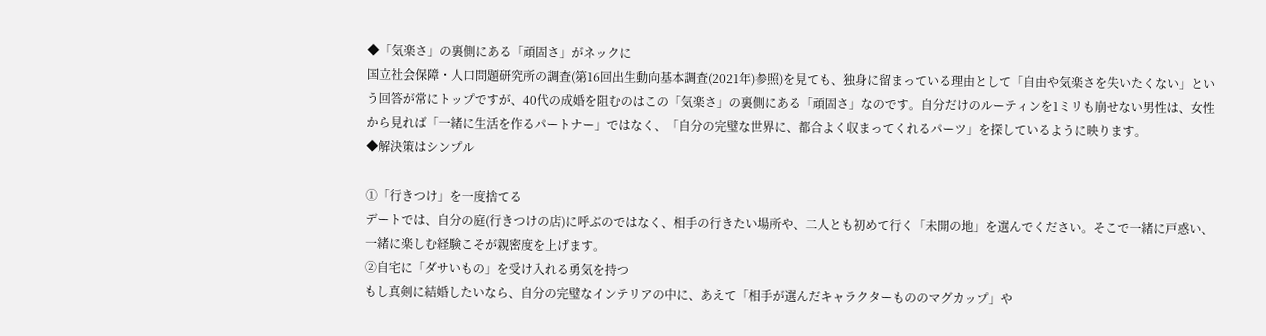◆「気楽さ」の裏側にある「頑固さ」がネックに
国立社会保障・人口問題研究所の調査(第16回出生動向基本調査(2021年)参照)を見ても、独身に留まっている理由として「自由や気楽さを失いたくない」という回答が常にトップですが、40代の成婚を阻むのはこの「気楽さ」の裏側にある「頑固さ」なのです。自分だけのルーティンを1ミリも崩せない男性は、女性から見れば「一緒に生活を作るパートナー」ではなく、「自分の完璧な世界に、都合よく収まってくれるパーツ」を探しているように映ります。
◆解決策はシンプル

①「行きつけ」を一度捨てる
デートでは、自分の庭(行きつけの店)に呼ぶのではなく、相手の行きたい場所や、二人とも初めて行く「未開の地」を選んでください。そこで一緒に戸惑い、一緒に楽しむ経験こそが親密度を上げます。
②自宅に「ダサいもの」を受け入れる勇気を持つ
もし真剣に結婚したいなら、自分の完璧なインテリアの中に、あえて「相手が選んだキャラクターもののマグカップ」や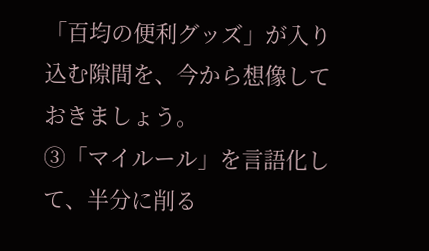「百均の便利グッズ」が入り込む隙間を、今から想像しておきましょう。
③「マイルール」を言語化して、半分に削る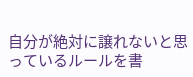自分が絶対に譲れないと思っているルールを書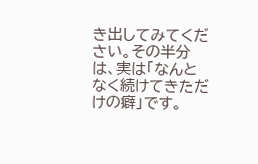き出してみてください。その半分は、実は「なんとなく続けてきただけの癖」です。